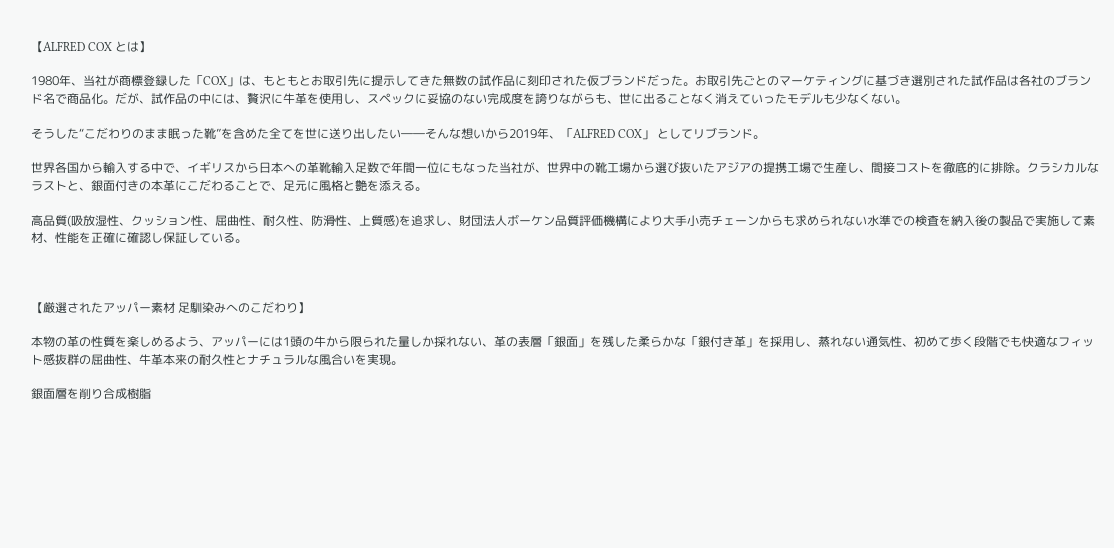【ALFRED COX とは】

1980年、当社が商標登録した「COX」は、もともとお取引先に提示してきた無数の試作品に刻印された仮ブランドだった。お取引先ごとのマーケティングに基づき選別された試作品は各社のブランド名で商品化。だが、試作品の中には、贅沢に牛革を使用し、スペックに妥協のない完成度を誇りながらも、世に出ることなく消えていったモデルも少なくない。

そうした“こだわりのまま眠った靴”を含めた全てを世に送り出したい――そんな想いから2019年、「ALFRED COX」 としてリブランド。

世界各国から輸入する中で、イギリスから日本への革靴輸入足数で年間一位にもなった当社が、世界中の靴工場から選び抜いたアジアの提携工場で生産し、間接コストを徹底的に排除。クラシカルなラストと、銀面付きの本革にこだわることで、足元に風格と艶を添える。

高品質(吸放湿性、クッション性、屈曲性、耐久性、防滑性、上質感)を追求し、財団法人ボーケン品質評価機構により大手小売チェーンからも求められない水準での検査を納入後の製品で実施して素材、性能を正確に確認し保証している。



【厳選されたアッパー素材 足馴染みへのこだわり】

本物の革の性質を楽しめるよう、アッパーには1頭の牛から限られた量しか採れない、革の表層「銀面」を残した柔らかな「銀付き革」を採用し、蒸れない通気性、初めて歩く段階でも快適なフィット感抜群の屈曲性、牛革本来の耐久性とナチュラルな風合いを実現。

銀面層を削り合成樹脂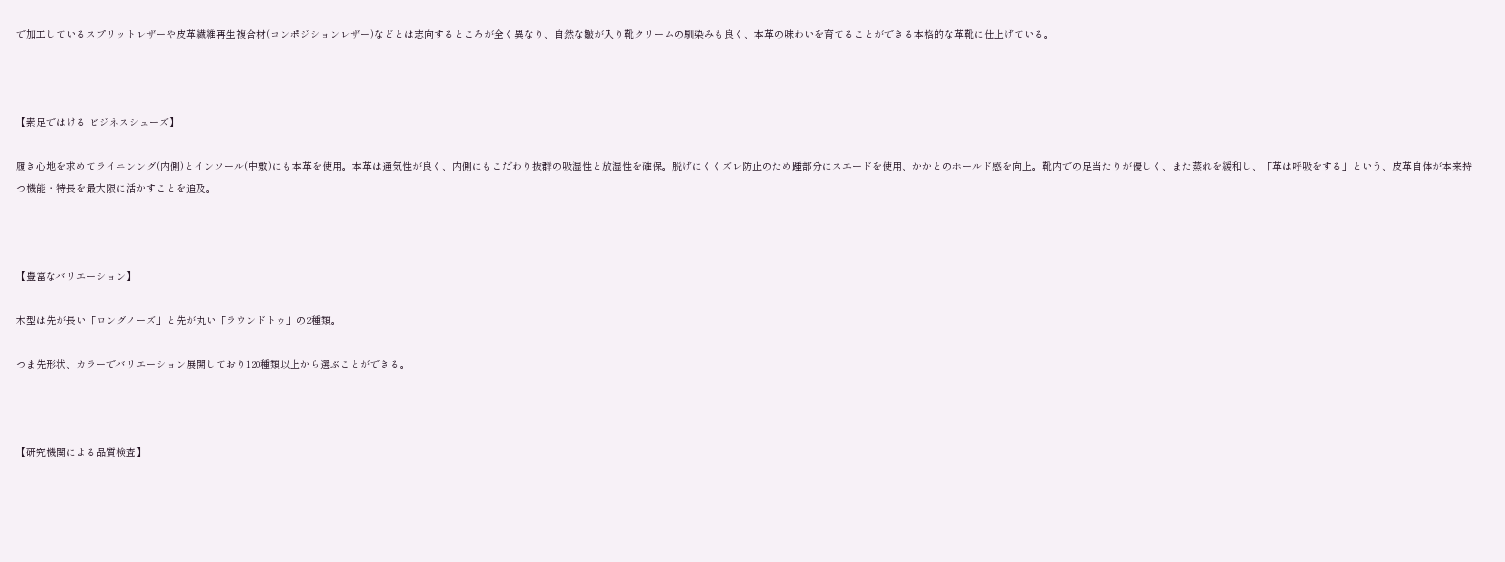で加工しているスプリットレザーや皮革繊維再生複合材(コンポジションレザー)などとは志向するところが全く異なり、自然な皺が入り靴クリームの馴染みも良く、本革の味わいを育てることができる本格的な革靴に仕上げている。



【素足ではける ビジネスシューズ】

履き心地を求めてライニンング(内側)とインソール(中敷)にも本革を使用。本革は通気性が良く、内側にもこだわり抜群の吸湿性と放湿性を確保。脱げにくくズレ防止のため踵部分にスエードを使用、かかとのホールド感を向上。靴内での足当たりが優しく、また蒸れを緩和し、「革は呼吸をする」という、皮革自体が本来持つ機能・特長を最大限に活かすことを追及。



【豊富なバリエーション】

木型は先が長い「ロングノーズ」と先が丸い「ラウンドトゥ」の2種類。

つま先形状、カラーでバリエーション展開しており120種類以上から選ぶことができる。



【研究機関による品質検査】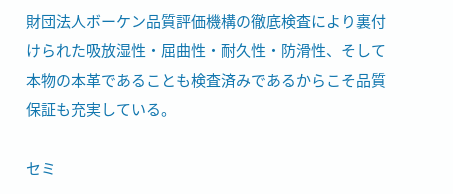財団法人ボーケン品質評価機構の徹底検査により裏付けられた吸放湿性・屈曲性・耐久性・防滑性、そして本物の本革であることも検査済みであるからこそ品質保証も充実している。

セミ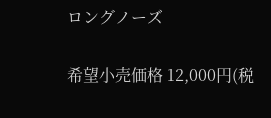ロングノーズ

希望小売価格 12,000円(税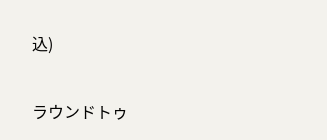込)

ラウンドトゥ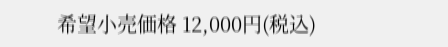希望小売価格 12,000円(税込)